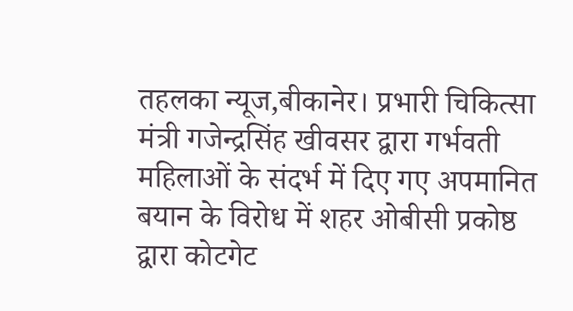तहलका न्यूज,बीकानेर। प्रभारी चिकित्सा मंत्री गजेन्द्रसिंह खीवसर द्वारा गर्भवती महिलाओं के संदर्भ में दिए गए अपमानित बयान के विरोध में शहर ओबीसी प्रकोष्ठ द्वारा कोटगेट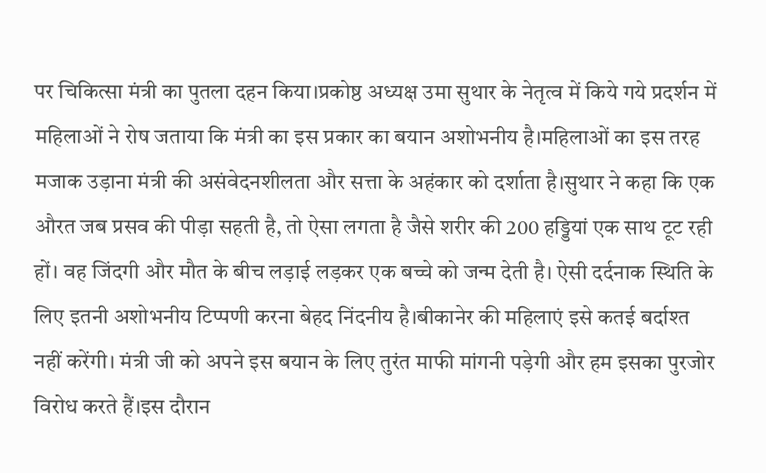पर चिकित्सा मंत्री का पुतला दहन किया।प्रकोष्ठ अध्यक्ष उमा सुथार के नेतृत्व में किये गये प्रदर्शन में महिलाओं ने रोष जताया कि मंत्री का इस प्रकार का बयान अशोभनीय है।महिलाओं का इस तरह मजाक उड़ाना मंत्री की असंवेदनशीलता और सत्ता के अहंकार को दर्शाता है।सुथार ने कहा कि एक औरत जब प्रसव की पीड़ा सहती है, तो ऐसा लगता है जैसे शरीर की 200 हड्डियां एक साथ टूट रही हों। वह जिंदगी और मौत के बीच लड़ाई लड़कर एक बच्चे को जन्म देती है। ऐसी दर्दनाक स्थिति के लिए इतनी अशोभनीय टिप्पणी करना बेहद निंदनीय है।बीकानेर की महिलाएं इसे कतई बर्दाश्त नहीं करेंगी। मंत्री जी को अपने इस बयान के लिए तुरंत माफी मांगनी पड़ेगी और हम इसका पुरजोर विरोध करते हैं।इस दौरान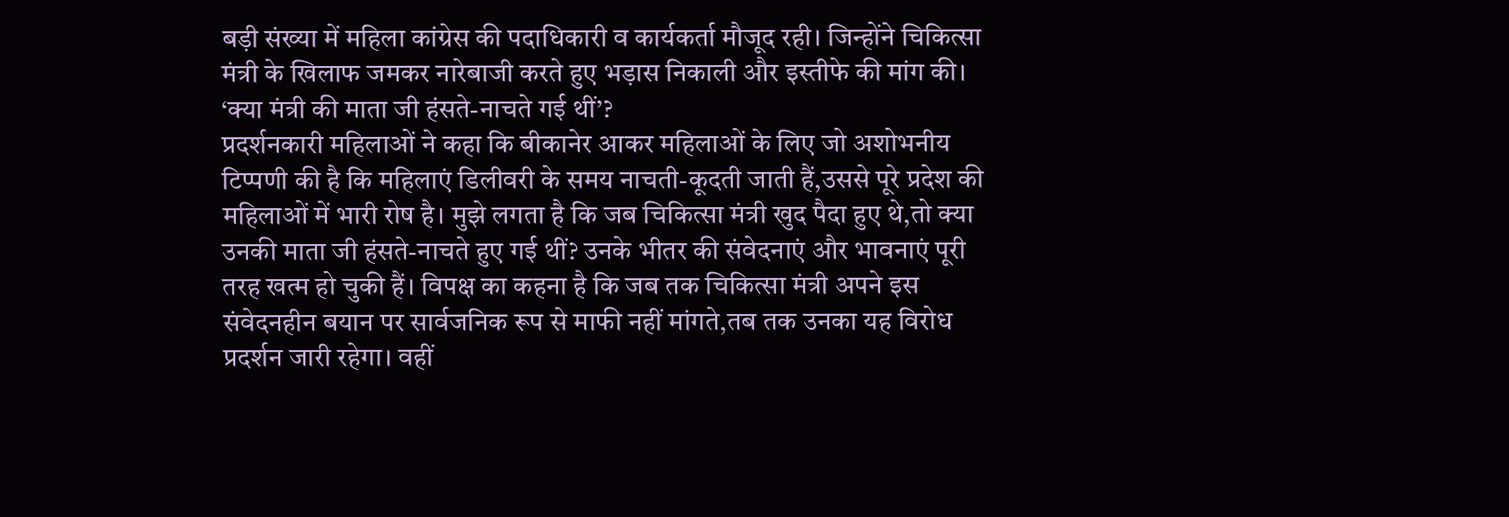बड़ी संख्या में महिला कांग्रेस की पदाधिकारी व कार्यकर्ता मौजूद रही। जिन्होंने चिकित्सा मंत्री के खिलाफ जमकर नारेबाजी करते हुए भड़ास निकाली और इस्तीफे की मांग की।
‘क्या मंत्री की माता जी हंसते-नाचते गई थीं’?
प्रदर्शनकारी महिलाओं ने कहा कि बीकानेर आकर महिलाओं के लिए जो अशोभनीय टिप्पणी की है कि महिलाएं डिलीवरी के समय नाचती-कूदती जाती हैं,उससे पूरे प्रदेश की महिलाओं में भारी रोष है। मुझे लगता है कि जब चिकित्सा मंत्री खुद पैदा हुए थे,तो क्या उनकी माता जी हंसते-नाचते हुए गई थीं? उनके भीतर की संवेदनाएं और भावनाएं पूरी तरह खत्म हो चुकी हैं। विपक्ष का कहना है कि जब तक चिकित्सा मंत्री अपने इस संवेदनहीन बयान पर सार्वजनिक रूप से माफी नहीं मांगते,तब तक उनका यह विरोध प्रदर्शन जारी रहेगा। वहीं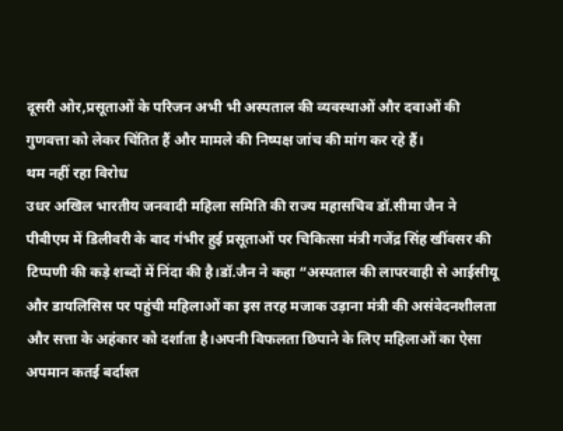दूसरी ओर,प्रसूताओं के परिजन अभी भी अस्पताल की व्यवस्थाओं और दवाओं की गुणवत्ता को लेकर चिंतित हैं और मामले की निष्पक्ष जांच की मांग कर रहे हैं।
थम नहीं रहा विरोध
उधर अखिल भारतीय जनवादी महिला समिति की राज्य महासचिव डॉ.सीमा जैन ने पीबीएम में डिलीवरी के बाद गंभीर हुई प्रसूताओं पर चिकित्सा मंत्री गजेंद्र सिंह खींवसर की टिप्पणी की कड़े शब्दों में निंदा की है।डॉ.जैन ने कहा “अस्पताल की लापरवाही से आईसीयू और डायलिसिस पर पहुंची महिलाओं का इस तरह मजाक उड़ाना मंत्री की असंवेदनशीलता और सत्ता के अहंकार को दर्शाता है।अपनी विफलता छिपाने के लिए महिलाओं का ऐसा अपमान कतई बर्दाश्त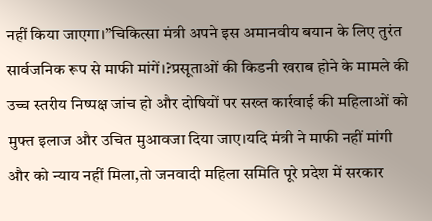नहीं किया जाएगा।”चिकित्सा मंत्री अपने इस अमानवीय बयान के लिए तुरंत सार्वजनिक रूप से माफी मांगें।?प्रसूताओं की किडनी खराब होने के मामले की उच्च स्तरीय निष्पक्ष जांच हो और दोषियों पर सख्त कार्रवाई की महिलाओं को मुफ्त इलाज और उचित मुआवजा दिया जाए।यदि मंत्री ने माफी नहीं मांगी और को न्याय नहीं मिला,तो जनवादी महिला समिति पूरे प्रदेश में सरकार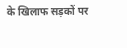के खिलाफ सड़कों पर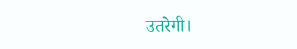उतरेगी।